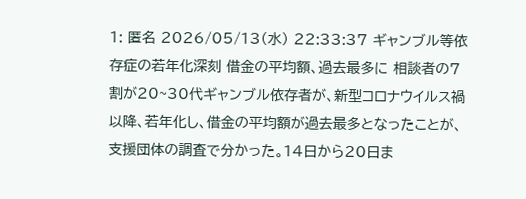1: 匿名 2026/05/13(水) 22:33:37 ギャンブル等依存症の若年化深刻 借金の平均額、過去最多に 相談者の7割が20~30代ギャンブル依存者が、新型コロナウイルス禍以降、若年化し、借金の平均額が過去最多となったことが、支援団体の調査で分かった。14日から20日ま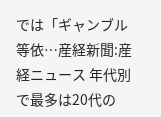では「ギャンブル等依…産経新聞:産経ニュース 年代別で最多は20代の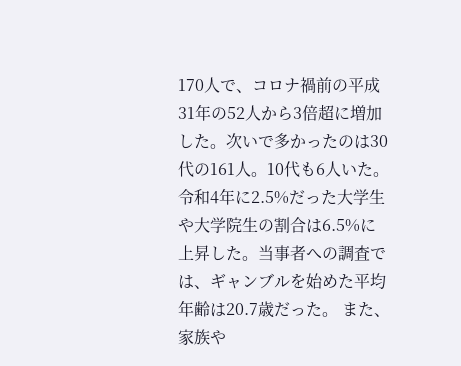170人で、コロナ禍前の平成31年の52人から3倍超に増加した。次いで多かったのは30代の161人。10代も6人いた。 令和4年に2.5%だった大学生や大学院生の割合は6.5%に上昇した。当事者への調査では、ギャンブルを始めた平均年齢は20.7歳だった。 また、家族や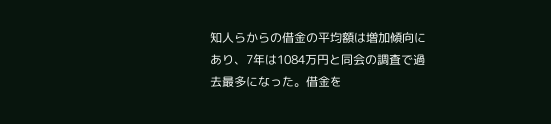知人らからの借金の平均額は増加傾向にあり、7年は1084万円と同会の調査で過去最多になった。借金を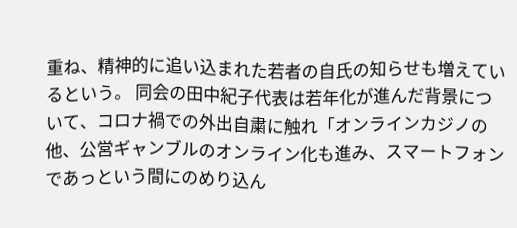重ね、精神的に追い込まれた若者の自氏の知らせも増えているという。 同会の田中紀子代表は若年化が進んだ背景について、コロナ禍での外出自粛に触れ「オンラインカジノの他、公営ギャンブルのオンライン化も進み、スマートフォンであっという間にのめり込ん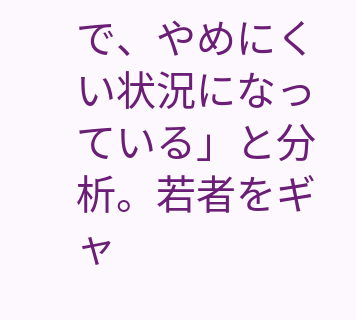で、やめにくい状況になっている」と分析。若者をギャ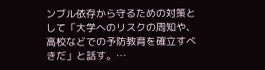ンブル依存から守るための対策として「大学へのリスクの周知や、高校などでの予防教育を確立すべきだ」と話す。…